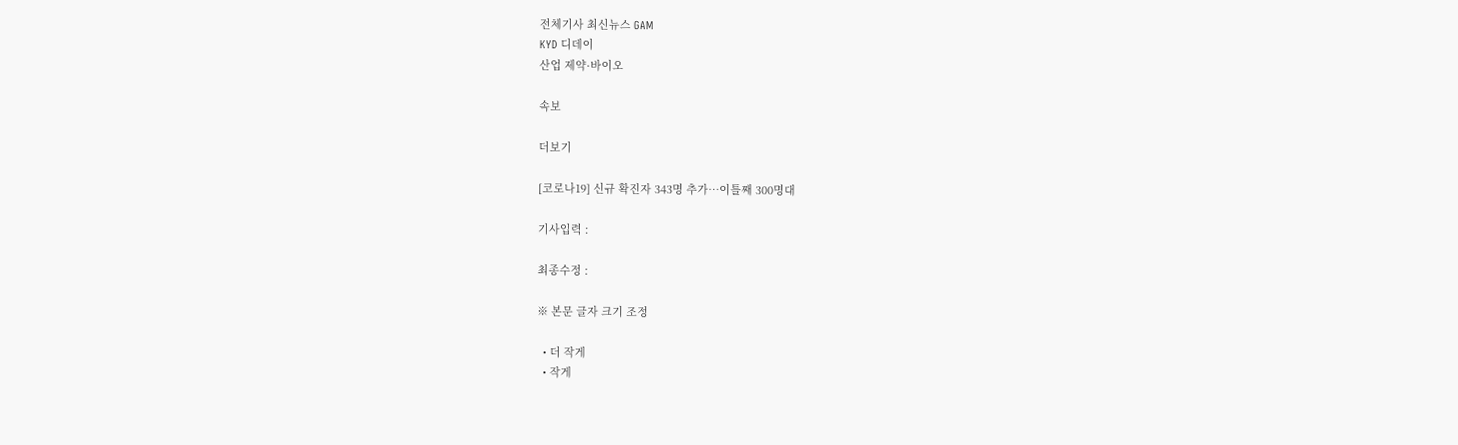전체기사 최신뉴스 GAM
KYD 디데이
산업 제약·바이오

속보

더보기

[코로나19] 신규 확진자 343명 추가…이틀째 300명대

기사입력 :

최종수정 :

※ 본문 글자 크기 조정

  • 더 작게
  • 작게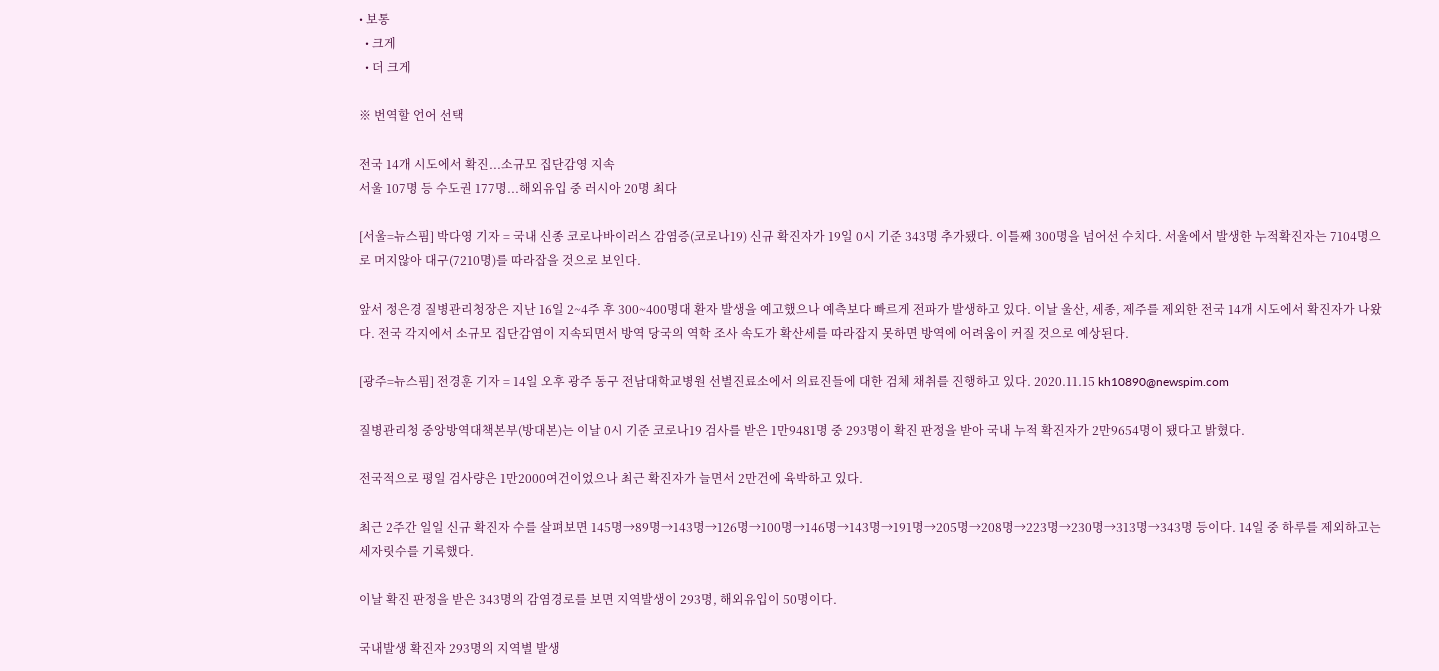• 보통
  • 크게
  • 더 크게

※ 번역할 언어 선택

전국 14개 시도에서 확진...소규모 집단감영 지속
서울 107명 등 수도권 177명...해외유입 중 러시아 20명 최다

[서울=뉴스핌] 박다영 기자 = 국내 신종 코로나바이러스 감염증(코로나19) 신규 확진자가 19일 0시 기준 343명 추가됐다. 이틀째 300명을 넘어선 수치다. 서울에서 발생한 누적확진자는 7104명으로 머지않아 대구(7210명)를 따라잡을 것으로 보인다.

앞서 정은경 질병관리청장은 지난 16일 2~4주 후 300~400명대 환자 발생을 예고했으나 예측보다 빠르게 전파가 발생하고 있다. 이날 울산, 세종, 제주를 제외한 전국 14개 시도에서 확진자가 나왔다. 전국 각지에서 소규모 집단감염이 지속되면서 방역 당국의 역학 조사 속도가 확산세를 따라잡지 못하면 방역에 어려움이 커질 것으로 예상된다.

[광주=뉴스핌] 전경훈 기자 = 14일 오후 광주 동구 전남대학교병원 선별진료소에서 의료진들에 대한 검체 채취를 진행하고 있다. 2020.11.15 kh10890@newspim.com

질병관리청 중앙방역대책본부(방대본)는 이날 0시 기준 코로나19 검사를 받은 1만9481명 중 293명이 확진 판정을 받아 국내 누적 확진자가 2만9654명이 됐다고 밝혔다.

전국적으로 평일 검사량은 1만2000여건이었으나 최근 확진자가 늘면서 2만건에 육박하고 있다.

최근 2주간 일일 신규 확진자 수를 살펴보면 145명→89명→143명→126명→100명→146명→143명→191명→205명→208명→223명→230명→313명→343명 등이다. 14일 중 하루를 제외하고는 세자릿수를 기록했다.

이날 확진 판정을 받은 343명의 감염경로를 보면 지역발생이 293명, 해외유입이 50명이다.

국내발생 확진자 293명의 지역별 발생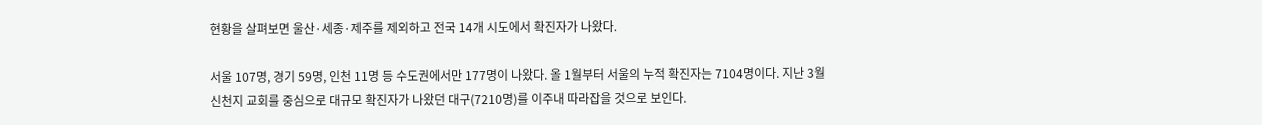현황을 살펴보면 울산·세종·제주를 제외하고 전국 14개 시도에서 확진자가 나왔다.

서울 107명, 경기 59명, 인천 11명 등 수도권에서만 177명이 나왔다. 올 1월부터 서울의 누적 확진자는 7104명이다. 지난 3월 신천지 교회를 중심으로 대규모 확진자가 나왔던 대구(7210명)를 이주내 따라잡을 것으로 보인다.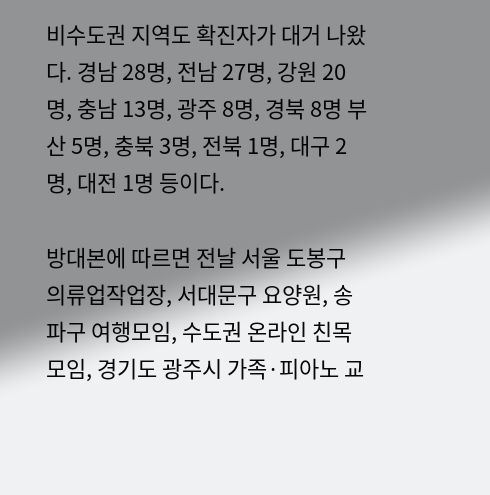비수도권 지역도 확진자가 대거 나왔다. 경남 28명, 전남 27명, 강원 20명, 충남 13명, 광주 8명, 경북 8명 부산 5명, 충북 3명, 전북 1명, 대구 2명, 대전 1명 등이다.

방대본에 따르면 전날 서울 도봉구 의류업작업장, 서대문구 요양원, 송파구 여행모임, 수도권 온라인 친목모임, 경기도 광주시 가족·피아노 교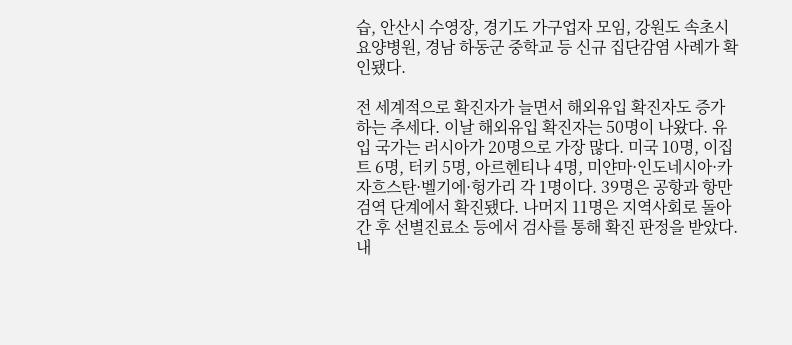습, 안산시 수영장, 경기도 가구업자 모임, 강원도 속초시 요양병원, 경남 하동군 중학교 등 신규 집단감염 사례가 확인됐다.

전 세계적으로 확진자가 늘면서 해외유입 확진자도 증가하는 추세다. 이날 해외유입 확진자는 50명이 나왔다. 유입 국가는 러시아가 20명으로 가장 많다. 미국 10명, 이집트 6명, 터키 5명, 아르헨티나 4명, 미얀마·인도네시아·카자흐스탄·벨기에·헝가리 각 1명이다. 39명은 공항과 항만 검역 단계에서 확진됐다. 나머지 11명은 지역사회로 돌아간 후 선별진료소 등에서 검사를 통해 확진 판정을 받았다. 내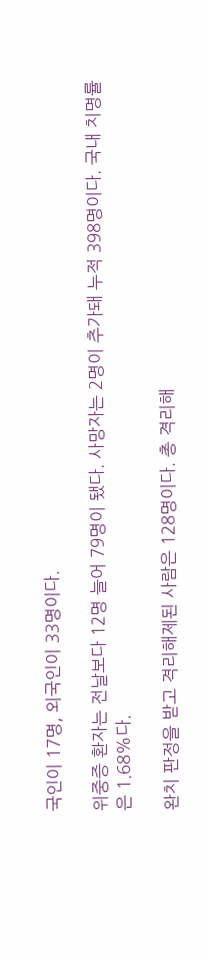국인이 17명, 외국인이 33명이다.

위중증 환자는 전날보다 12명 늘어 79명이 됐다. 사망자는 2명이 추가돼 누적 398명이다. 국내 치명률은 1.68%다.

완치 판정을 받고 격리해제된 사람은 128명이다. 총 격리해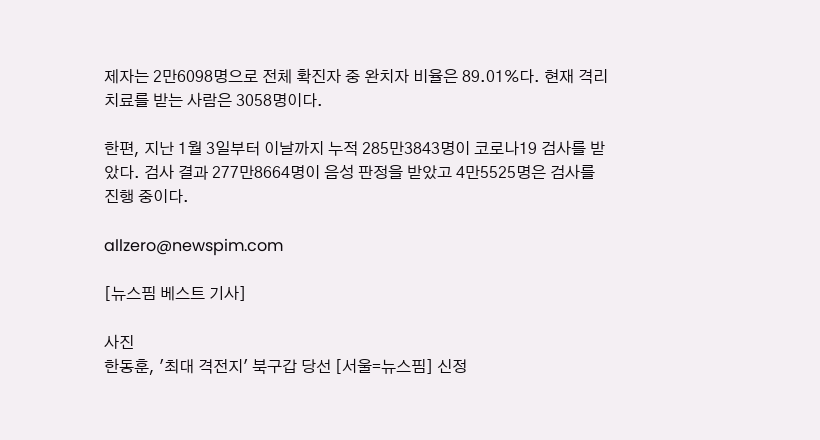제자는 2만6098명으로 전체 확진자 중 완치자 비율은 89.01%다. 현재 격리 치료를 받는 사람은 3058명이다.

한편, 지난 1월 3일부터 이날까지 누적 285만3843명이 코로나19 검사를 받았다. 검사 결과 277만8664명이 음성 판정을 받았고 4만5525명은 검사를 진행 중이다.

allzero@newspim.com

[뉴스핌 베스트 기사]

사진
한동훈, '최대 격전지' 북구갑 당선 [서울=뉴스핌] 신정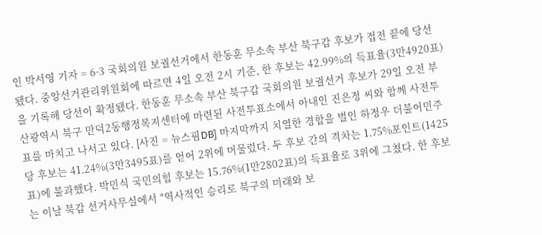인 박서영 기자 = 6·3 국회의원 보궐선거에서 한동훈 무소속 부산 북구갑 후보가 접전 끝에 당선됐다. 중앙선거관리위원회에 따르면 4일 오전 2시 기준, 한 후보는 42.99%의 득표율(3만4920표)을 기록해 당선이 확정됐다. 한동훈 무소속 부산 북구갑 국회의원 보궐선거 후보가 29일 오전 부산광역시 북구 만덕2동행정복지센터에 마련된 사전투표소에서 아내인 진은정 씨와 함께 사전투표를 마치고 나서고 있다. [사진 = 뉴스핌DB] 마지막까지 치열한 경합을 벌인 하정우 더불어민주당 후보는 41.24%(3만3495표)를 얻어 2위에 머물렀다. 두 후보 간의 격차는 1.75%포인트(1425표)에 불과했다. 박민식 국민의힘 후보는 15.76%(1만2802표)의 득표율로 3위에 그쳤다. 한 후보는 이날 북갑 선거사무실에서 "역사적인 승리로 북구의 미래와 보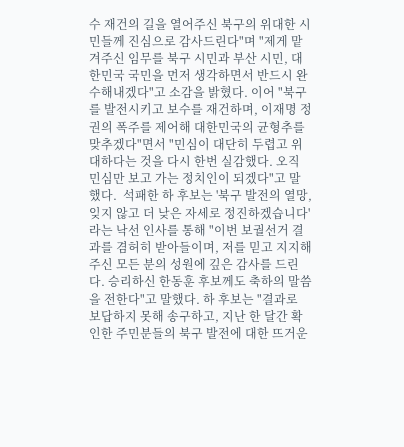수 재건의 길을 열어주신 북구의 위대한 시민들께 진심으로 감사드린다"며 "제게 맡겨주신 임무를 북구 시민과 부산 시민, 대한민국 국민을 먼저 생각하면서 반드시 완수해내겠다"고 소감을 밝혔다. 이어 "북구를 발전시키고 보수를 재건하며, 이재명 정권의 폭주를 제어해 대한민국의 균형추를 맞추겠다"면서 "민심이 대단히 두렵고 위대하다는 것을 다시 한번 실감했다. 오직 민심만 보고 가는 정치인이 되겠다"고 말했다.  석패한 하 후보는 '북구 발전의 열망, 잊지 않고 더 낮은 자세로 정진하겠습니다'라는 낙선 인사를 통해 "이번 보궐선거 결과를 겸허히 받아들이며, 저를 믿고 지지해주신 모든 분의 성원에 깊은 감사를 드린다. 승리하신 한동훈 후보께도 축하의 말씀을 전한다"고 말했다. 하 후보는 "결과로 보답하지 못해 송구하고, 지난 한 달간 확인한 주민분들의 북구 발전에 대한 뜨거운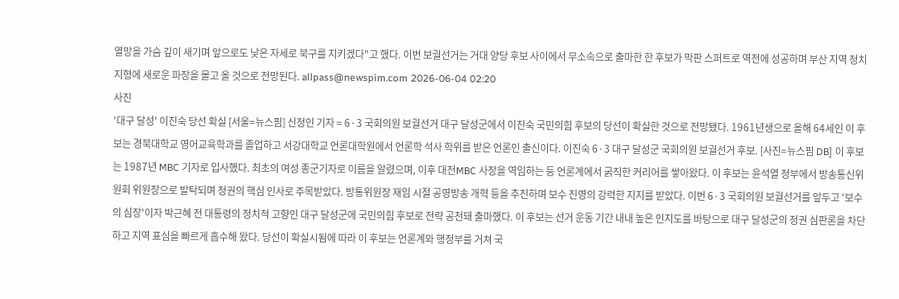열망을 가슴 깊이 새기며 앞으로도 낮은 자세로 북구를 지키겠다"고 했다. 이번 보궐선거는 거대 양당 후보 사이에서 무소속으로 출마한 한 후보가 막판 스퍼트로 역전에 성공하며 부산 지역 정치 지형에 새로운 파장을 몰고 올 것으로 전망된다. allpass@newspim.com 2026-06-04 02:20
사진
'대구 달성' 이진숙 당선 확실 [서울=뉴스핌] 신정인 기자 = 6·3 국회의원 보궐선거 대구 달성군에서 이진숙 국민의힘 후보의 당선이 확실한 것으로 전망됐다. 1961년생으로 올해 64세인 이 후보는 경북대학교 영어교육학과를 졸업하고 서강대학교 언론대학원에서 언론학 석사 학위를 받은 언론인 출신이다. 이진숙 6·3 대구 달성군 국회의원 보궐선거 후보. [사진=뉴스핌 DB] 이 후보는 1987년 MBC 기자로 입사했다. 최초의 여성 종군기자로 이름을 알렸으며, 이후 대전MBC 사장을 역임하는 등 언론계에서 굵직한 커리어를 쌓아왔다. 이 후보는 윤석열 정부에서 방송통신위원회 위원장으로 발탁되며 정권의 핵심 인사로 주목받았다. 방통위원장 재임 시절 공영방송 개혁 등을 추진하며 보수 진영의 강력한 지지를 받았다. 이번 6·3 국회의원 보궐선거를 앞두고 '보수의 심장'이자 박근혜 전 대통령의 정치적 고향인 대구 달성군에 국민의힘 후보로 전략 공천돼 출마했다. 이 후보는 선거 운동 기간 내내 높은 인지도를 바탕으로 대구 달성군의 정권 심판론을 차단하고 지역 표심을 빠르게 흡수해 왔다. 당선이 확실시됨에 따라 이 후보는 언론계와 행정부를 거쳐 국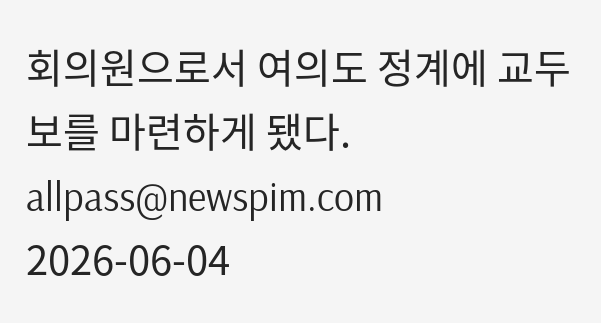회의원으로서 여의도 정계에 교두보를 마련하게 됐다. allpass@newspim.com 2026-06-04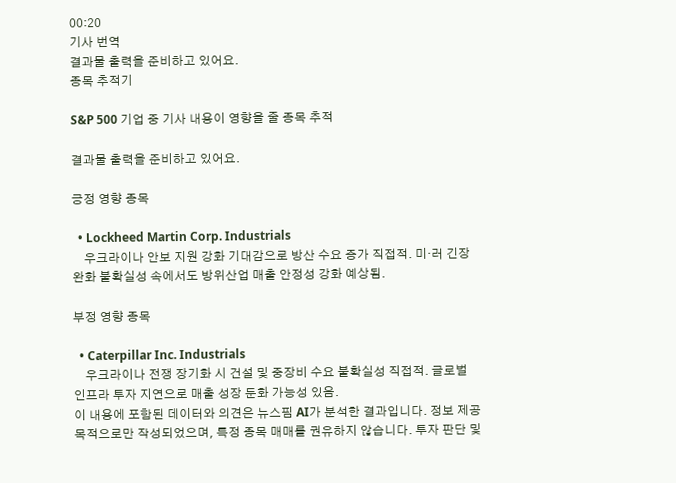00:20
기사 번역
결과물 출력을 준비하고 있어요.
종목 추적기

S&P 500 기업 중 기사 내용이 영향을 줄 종목 추적

결과물 출력을 준비하고 있어요.

긍정 영향 종목

  • Lockheed Martin Corp. Industrials
    우크라이나 안보 지원 강화 기대감으로 방산 수요 증가 직접적. 미·러 긴장 완화 불확실성 속에서도 방위산업 매출 안정성 강화 예상됨.

부정 영향 종목

  • Caterpillar Inc. Industrials
    우크라이나 전쟁 장기화 시 건설 및 중장비 수요 불확실성 직접적. 글로벌 인프라 투자 지연으로 매출 성장 둔화 가능성 있음.
이 내용에 포함된 데이터와 의견은 뉴스핌 AI가 분석한 결과입니다. 정보 제공 목적으로만 작성되었으며, 특정 종목 매매를 권유하지 않습니다. 투자 판단 및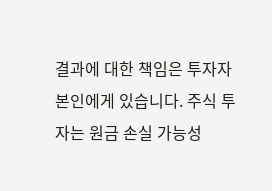결과에 대한 책임은 투자자 본인에게 있습니다. 주식 투자는 원금 손실 가능성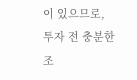이 있으므로, 투자 전 충분한 조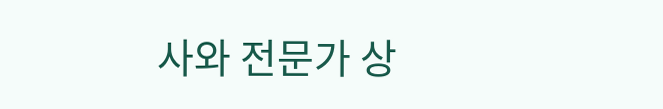사와 전문가 상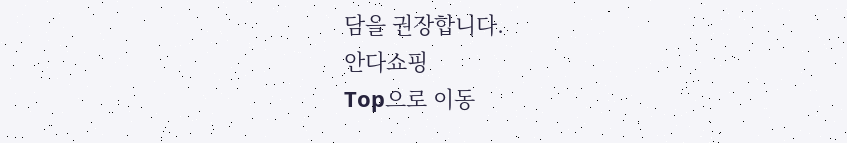담을 권장합니다.
안다쇼핑
Top으로 이동